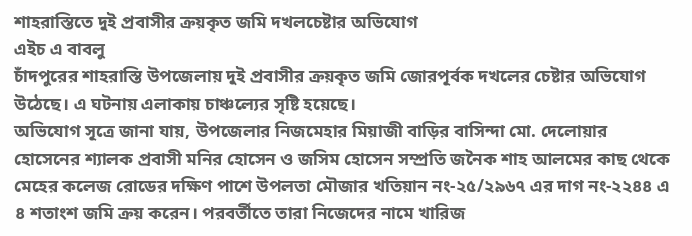শাহরাস্তিতে দুই প্রবাসীর ক্রয়কৃত জমি দখলচেষ্টার অভিযোগ
এইচ এ বাবলু
চাঁদপুরের শাহরাস্তি উপজেলায় দুই প্রবাসীর ক্রয়কৃত জমি জোরপূর্বক দখলের চেষ্টার অভিযোগ উঠেছে। এ ঘটনায় এলাকায় চাঞ্চল্যের সৃষ্টি হয়েছে।
অভিযোগ সূত্রে জানা যায়, উপজেলার নিজমেহার মিয়াজী বাড়ির বাসিন্দা মো. দেলোয়ার হোসেনের শ্যালক প্রবাসী মনির হোসেন ও জসিম হোসেন সম্প্রতি জনৈক শাহ আলমের কাছ থেকে মেহের কলেজ রোডের দক্ষিণ পাশে উপলতা মৌজার খতিয়ান নং-২৫/২৯৬৭ এর দাগ নং-২২৪৪ এ ৪ শতাংশ জমি ক্রয় করেন। পরবর্তীতে তারা নিজেদের নামে খারিজ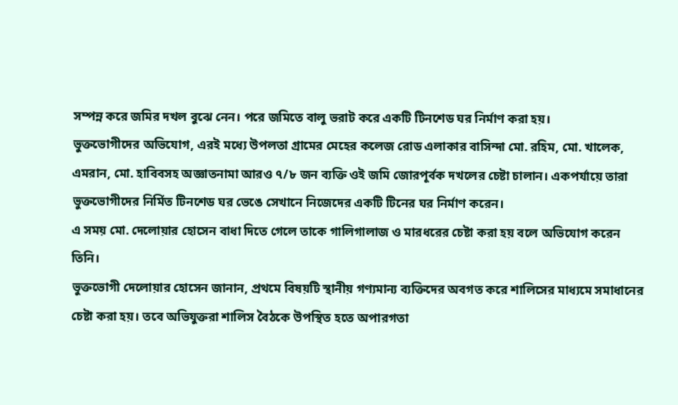সম্পন্ন করে জমির দখল বুঝে নেন। পরে জমিতে বালু ভরাট করে একটি টিনশেড ঘর নির্মাণ করা হয়।
ভুক্তভোগীদের অভিযোগ, এরই মধ্যে উপলতা গ্রামের মেহের কলেজ রোড এলাকার বাসিন্দা মো. রহিম, মো. খালেক, এমরান, মো. হাবিবসহ অজ্ঞাতনামা আরও ৭/৮ জন ব্যক্তি ওই জমি জোরপূর্বক দখলের চেষ্টা চালান। একপর্যায়ে তারা ভুক্তভোগীদের নির্মিত টিনশেড ঘর ভেঙে সেখানে নিজেদের একটি টিনের ঘর নির্মাণ করেন।
এ সময় মো. দেলোয়ার হোসেন বাধা দিতে গেলে তাকে গালিগালাজ ও মারধরের চেষ্টা করা হয় বলে অভিযোগ করেন তিনি।
ভুক্তভোগী দেলোয়ার হোসেন জানান, প্রথমে বিষয়টি স্থানীয় গণ্যমান্য ব্যক্তিদের অবগত করে শালিসের মাধ্যমে সমাধানের চেষ্টা করা হয়। তবে অভিযুক্তরা শালিস বৈঠকে উপস্থিত হতে অপারগতা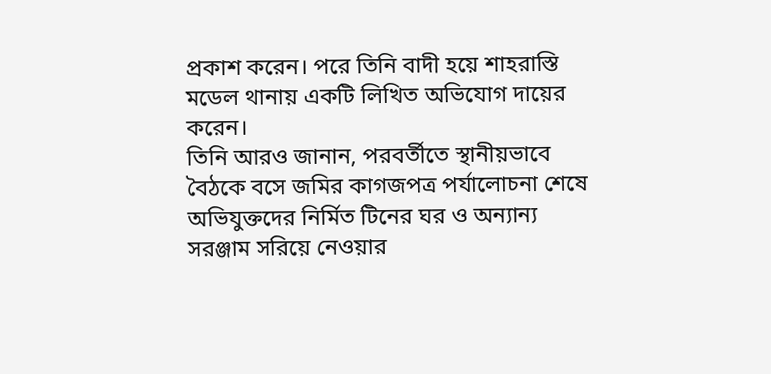প্রকাশ করেন। পরে তিনি বাদী হয়ে শাহরাস্তি মডেল থানায় একটি লিখিত অভিযোগ দায়ের করেন।
তিনি আরও জানান, পরবর্তীতে স্থানীয়ভাবে বৈঠকে বসে জমির কাগজপত্র পর্যালোচনা শেষে অভিযুক্তদের নির্মিত টিনের ঘর ও অন্যান্য সরঞ্জাম সরিয়ে নেওয়ার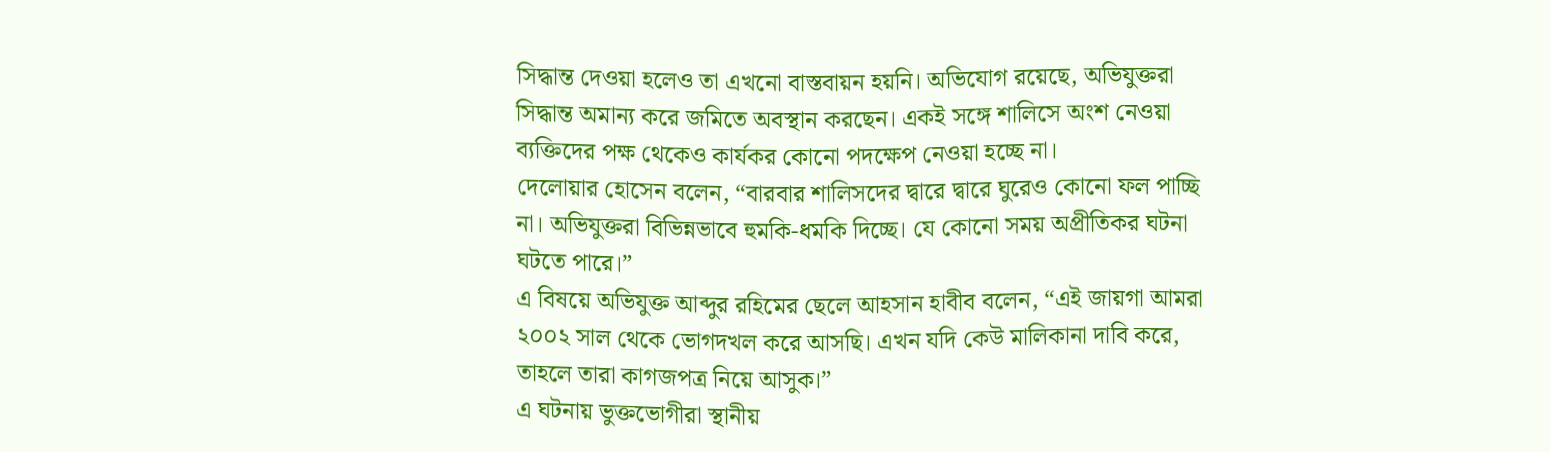সিদ্ধান্ত দেওয়া হলেও তা এখনো বাস্তবায়ন হয়নি। অভিযোগ রয়েছে, অভিযুক্তরা সিদ্ধান্ত অমান্য করে জমিতে অবস্থান করছেন। একই সঙ্গে শালিসে অংশ নেওয়া ব্যক্তিদের পক্ষ থেকেও কার্যকর কোনো পদক্ষেপ নেওয়া হচ্ছে না।
দেলোয়ার হোসেন বলেন, “বারবার শালিসদের দ্বারে দ্বারে ঘুরেও কোনো ফল পাচ্ছি না। অভিযুক্তরা বিভিন্নভাবে হুমকি-ধমকি দিচ্ছে। যে কোনো সময় অপ্রীতিকর ঘটনা ঘটতে পারে।”
এ বিষয়ে অভিযুক্ত আব্দুর রহিমের ছেলে আহসান হাবীব বলেন, “এই জায়গা আমরা ২০০২ সাল থেকে ভোগদখল করে আসছি। এখন যদি কেউ মালিকানা দাবি করে, তাহলে তারা কাগজপত্র নিয়ে আসুক।”
এ ঘটনায় ভুক্তভোগীরা স্থানীয়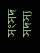সংসদ সদস্য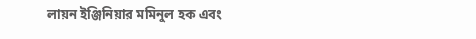লায়ন ইঞ্জিনিয়ার মমিনুল হক এবং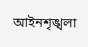আইনশৃঙ্খলা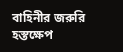বাহিনীর জরুরি হস্তক্ষেপ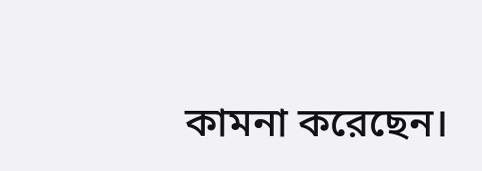কামনা করেছেন।